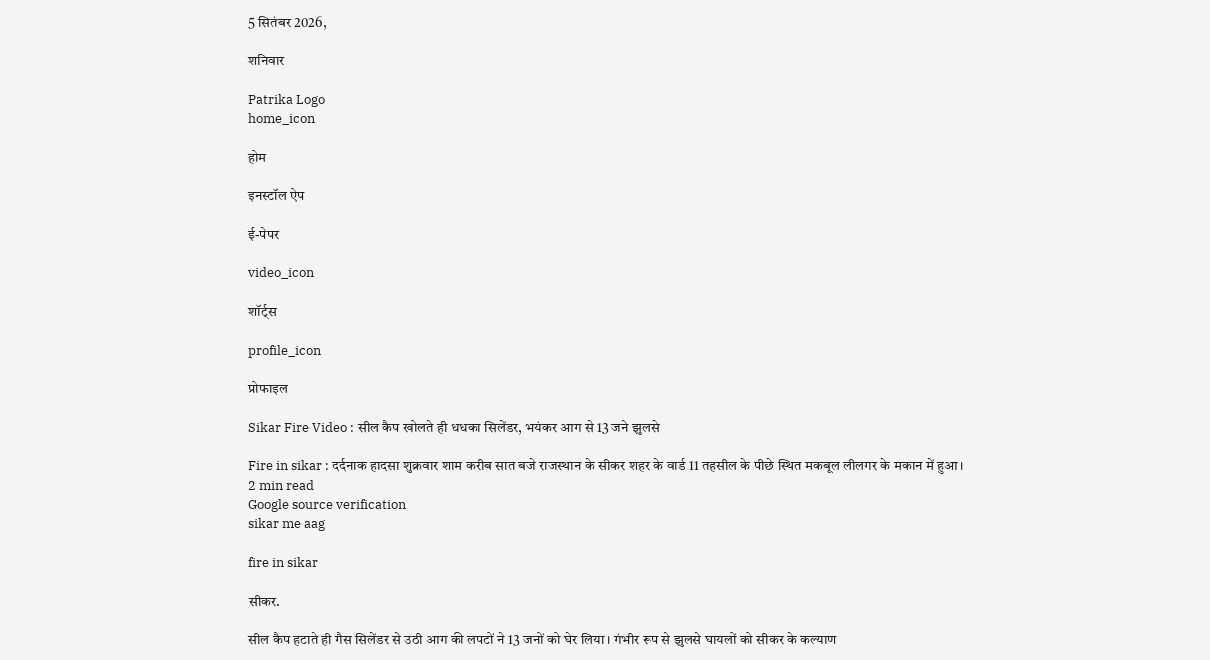5 सितंबर 2026,

शनिवार

Patrika Logo
home_icon

होम

इनस्टॉल ऐप

ई-पेपर

video_icon

शॉर्ट्स

profile_icon

प्रोफाइल

Sikar Fire Video : सील कैप खोलते ही धधका सिलेंडर, भयंकर आग से 13 जने झुलसे

Fire in sikar : दर्दनाक हादसा शुक्रवार शाम करीब सात बजे राजस्थान के सीकर शहर के वार्ड 11 तहसील के पीछे स्थित मकबूल लीलगर के मकान में हुआ।
2 min read
Google source verification
sikar me aag

fire in sikar

सीकर.

सील कैप हटाते ही गैस सिलेंडर से उठी आग की लपटों ने 13 जनों को घेर लिया। गंभीर रूप से झुलसे घायलों को सीकर के कल्याण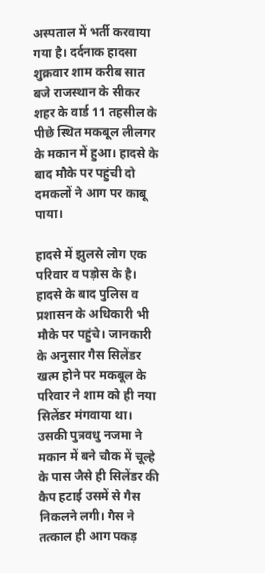अस्पताल में भर्ती करवाया गया है। दर्दनाक हादसा शुक्रवार शाम करीब सात बजे राजस्थान के सीकर शहर के वार्ड 11 तहसील के पीछे स्थित मकबूल लीलगर के मकान में हुआ। हादसे के बाद मौके पर पहुंची दो दमकलों ने आग पर काबू पाया।

हादसे में झुलसे लोग एक परिवार व पड़ोस के है। हादसे के बाद पुलिस व प्रशासन के अधिकारी भी मौके पर पहुंचे। जानकारी के अनुसार गैस सिलेंडर खत्म होने पर मकबूल के परिवार ने शाम को ही नया सिलेंडर मंगवाया था। उसकी पुत्रवधु नजमा ने मकान में बने चौक में चूल्हे के पास जैसे ही सिलेंडर की कैप हटाई उसमें से गैस निकलने लगी। गैस ने तत्काल ही आग पकड़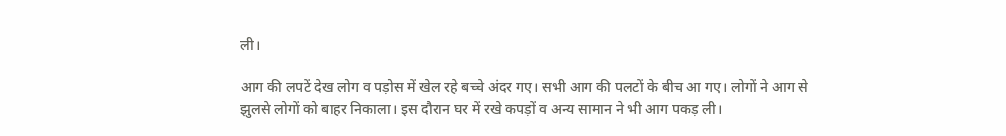ली।

आग की लपटें देख लोग व पड़ोस में खेल रहे बच्चे अंदर गए। सभी आग की पलटों के बीच आ गए। लोगों ने आग से झुलसे लोगों को बाहर निकाला। इस दौरान घर में रखे कपड़ों व अन्य सामान ने भी आग पकड़ ली।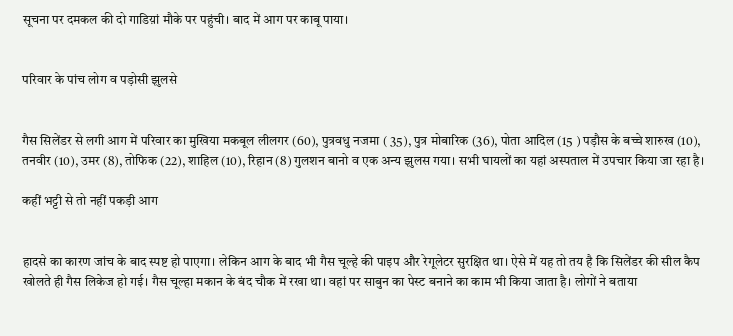सूचना पर दमकल की दो गाडिय़ां मौके पर पहुंची। बाद में आग पर काबू पाया।


परिवार के पांच लोग व पड़ोसी झुलसे


गैस सिलेंडर से लगी आग में परिवार का मुखिया मकबूल लीलगर (60), पुत्रवधु नजमा ( 35), पुत्र मोबारिक (36), पोता आदिल (15 ) पड़ौस के बच्चे शारुख (10), तनवीर (10), उमर (8), तोफिक (22), शाहिल (10), रिहान (8) गुलशन बानो व एक अन्य झुलस गया। सभी घायलों का यहां अस्पताल में उपचार किया जा रहा है।

कहीं भट्टी से तो नहीं पकड़ी आग


हादसे का कारण जांच के बाद स्पष्ट हो पाएगा। लेकिन आग के बाद भी गैस चूल्हे की पाइप और रेगूलेटर सुरक्षित था। ऐसे में यह तो तय है कि सिलेंडर की सील कैप खोलते ही गैस लिकेज हो गई। गैस चूल्हा मकान के बंद चौक में रखा था। वहां पर साबुन का पेस्ट बनाने का काम भी किया जाता है। लोगों ने बताया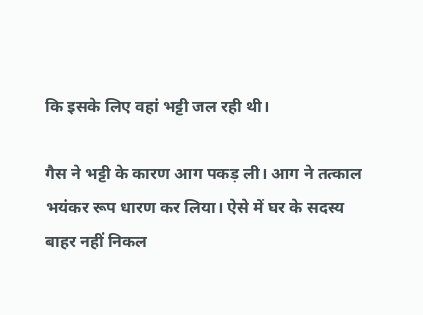कि इसके लिए वहां भट्टी जल रही थी।

गैस ने भट्टी के कारण आग पकड़ ली। आग ने तत्काल भयंकर रूप धारण कर लिया। ऐसे में घर के सदस्य बाहर नहीं निकल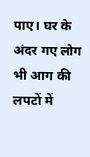पाए। घर के अंदर गए लोग भी आग की लपटों में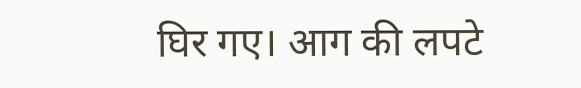घिर गए। आग की लपटे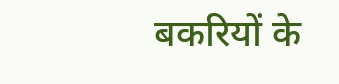बकरियों के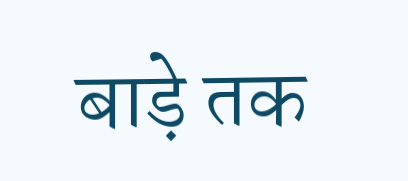बाड़े तक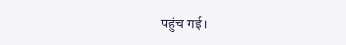पहुंच गई।